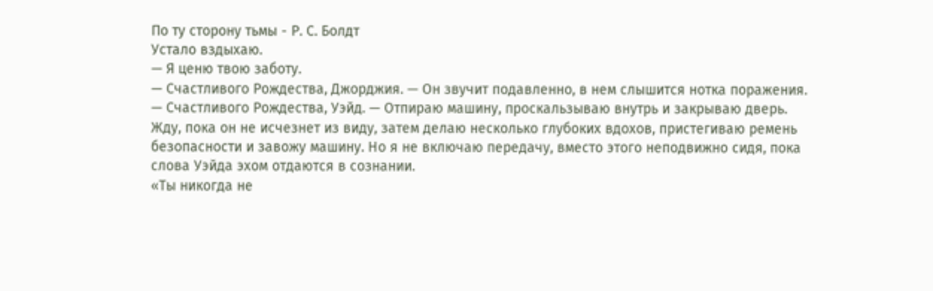По ту сторону тьмы - Р. С. Болдт
Устало вздыхаю.
— Я ценю твою заботу.
— Счастливого Рождества, Джорджия. — Он звучит подавленно, в нем слышится нотка поражения.
— Счастливого Рождества, Уэйд. — Отпираю машину, проскальзываю внутрь и закрываю дверь.
Жду, пока он не исчезнет из виду, затем делаю несколько глубоких вдохов, пристегиваю ремень безопасности и завожу машину. Но я не включаю передачу, вместо этого неподвижно сидя, пока слова Уэйда эхом отдаются в сознании.
«Ты никогда не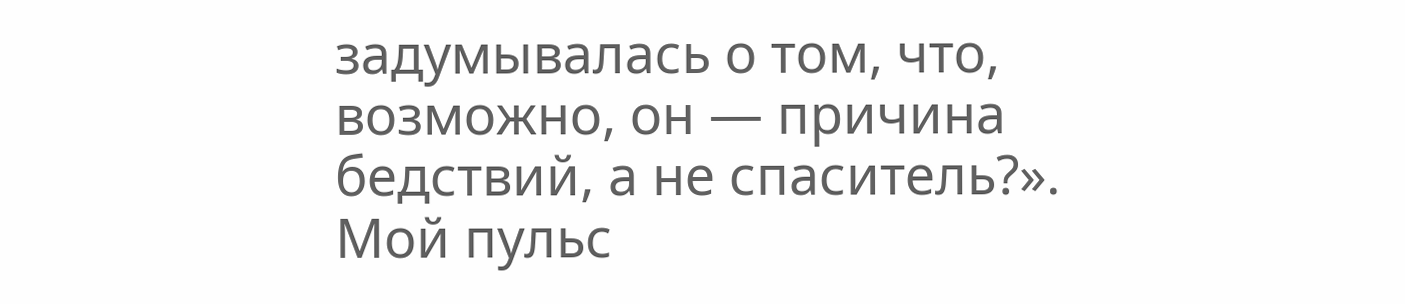задумывалась о том, что, возможно, он — причина бедствий, а не спаситель?».
Мой пульс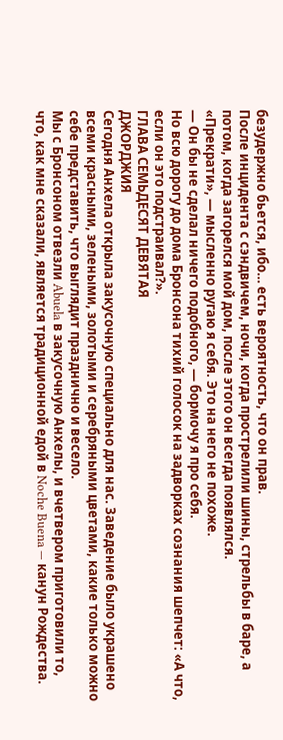безудержно бьется, ибо… есть вероятность, что он прав.
После инцидента с сэндвичем, ночи, когда прострелили шины, стрельбы в баре, а потом, когда загорелся мой дом, после этого он всегда появлялся.
«Прекрати», — мысленно ругаю я себя. Это на него не похоже.
— Он бы не сделал ничего подобного, — бормочу я про себя.
Но всю дорогу до дома Бронсона тихий голосок на задворках сознания шепчет: «А что, если он это подстраивал?».
ГЛАВА СЕМЬДЕСЯТ ДЕВЯТАЯ
ДЖОРДЖИЯ
Сегодня Анхела открыла закусочную специально для нас. Заведение было украшено всеми красными, зелеными, золотыми и серебряными цветами, какие только можно себе представить, что выглядит празднично и весело.
Мы с Бронсоном отвезли Abuela в закусочную Анхелы, и вчетвером приготовили то, что, как мне сказали, является традиционной едой в Noche Buena — канун Рождества.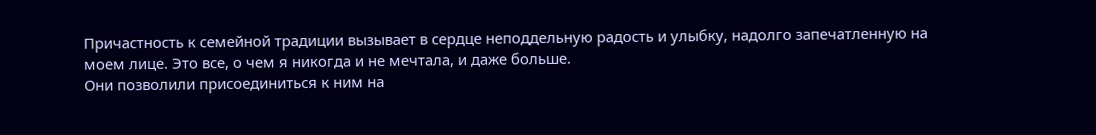Причастность к семейной традиции вызывает в сердце неподдельную радость и улыбку, надолго запечатленную на моем лице. Это все, о чем я никогда и не мечтала, и даже больше.
Они позволили присоединиться к ним на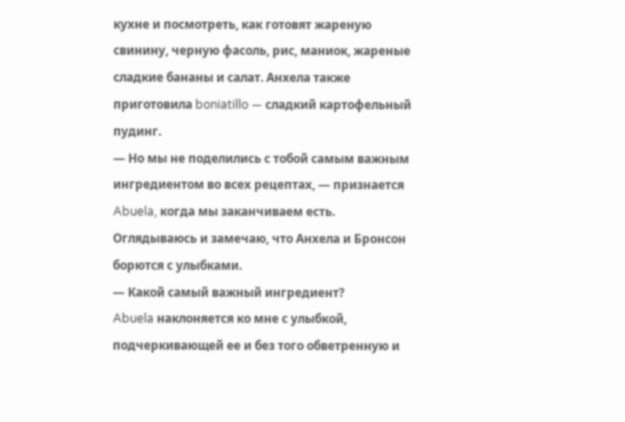кухне и посмотреть, как готовят жареную свинину, черную фасоль, рис, маниок, жареные сладкие бананы и салат. Анхела также приготовила boniatillo — сладкий картофельный пудинг.
— Но мы не поделились с тобой самым важным ингредиентом во всех рецептах, — признается Abuela, когда мы заканчиваем есть.
Оглядываюсь и замечаю, что Анхела и Бронсон борются с улыбками.
— Какой самый важный ингредиент?
Abuela наклоняется ко мне с улыбкой, подчеркивающей ее и без того обветренную и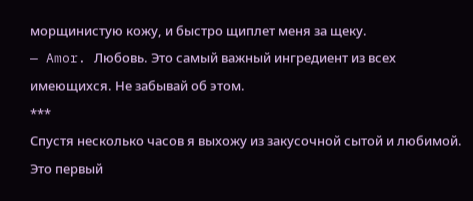морщинистую кожу, и быстро щиплет меня за щеку.
— Amor. Любовь. Это самый важный ингредиент из всех имеющихся. Не забывай об этом.
***
Спустя несколько часов я выхожу из закусочной сытой и любимой.
Это первый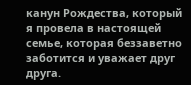канун Рождества, который я провела в настоящей семье, которая беззаветно заботится и уважает друг друга.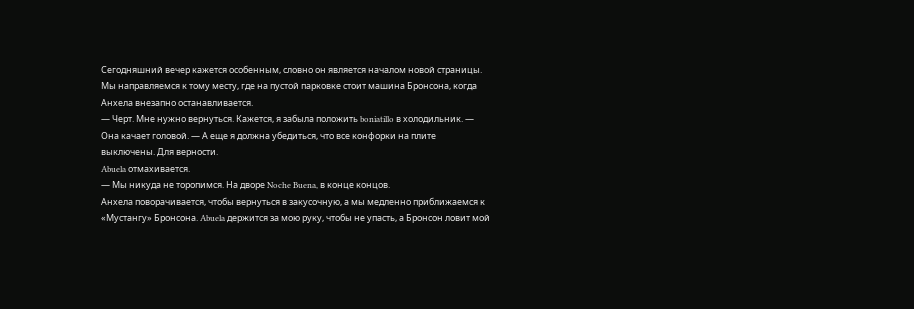Сегодняшний вечер кажется особенным, словно он является началом новой страницы.
Мы направляемся к тому месту, где на пустой парковке стоит машина Бронсона, когда Анхела внезапно останавливается.
— Черт. Мне нужно вернуться. Кажется, я забыла положить boniatillo в холодильник. — Она качает головой. — А еще я должна убедиться, что все конфорки на плите выключены. Для верности.
Abuela отмахивается.
— Мы никуда не торопимся. На дворе Noche Buena, в конце концов.
Анхела поворачивается, чтобы вернуться в закусочную, а мы медленно приближаемся к «Мустангу» Бронсона. Abuela держится за мою руку, чтобы не упасть, а Бронсон ловит мой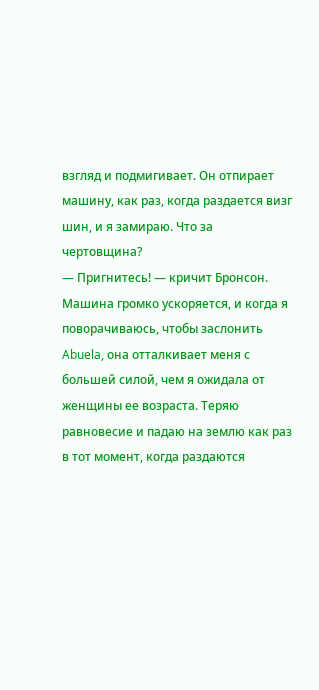взгляд и подмигивает. Он отпирает машину, как раз, когда раздается визг шин, и я замираю. Что за чертовщина?
— Пригнитесь! — кричит Бронсон.
Машина громко ускоряется, и когда я поворачиваюсь, чтобы заслонить Abuela, она отталкивает меня с большей силой, чем я ожидала от женщины ее возраста. Теряю равновесие и падаю на землю как раз в тот момент, когда раздаются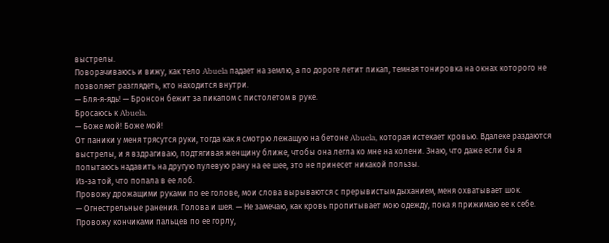выстрелы.
Поворачиваюсь и вижу, как тело Abuela падает на землю, а по дороге летит пикап, темная тонировка на окнах которого не позволяет разглядеть, кто находится внутри.
— Бля-я-ядь! — Бронсон бежит за пикапом с пистолетом в руке.
Бросаюсь к Abuela.
— Боже мой! Боже мой!
От паники у меня трясутся руки, тогда как я смотрю лежащую на бетоне Abuela, которая истекает кровью. Вдалеке раздаются выстрелы, и я вздрагиваю, подтягивая женщину ближе, чтобы она легла ко мне на колени. Знаю, что даже если бы я попытаюсь надавить на другую пулевую рану на ее шее, это не принесет никакой пользы.
Из-за той, что попала в ее лоб.
Провожу дрожащими руками по ее голове, мои слова вырываются с прерывистым дыханием, меня охватывает шок.
— Огнестрельные ранения. Голова и шея. — Не замечаю, как кровь пропитывает мою одежду, пока я прижимаю ее к себе.
Провожу кончиками пальцев по ее горлу,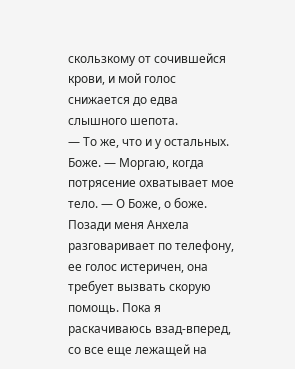скользкому от сочившейся крови, и мой голос снижается до едва слышного шепота.
— То же, что и у остальных. Боже. — Моргаю, когда потрясение охватывает мое тело. — О Боже, о боже.
Позади меня Анхела разговаривает по телефону, ее голос истеричен, она требует вызвать скорую помощь. Пока я раскачиваюсь взад-вперед, со все еще лежащей на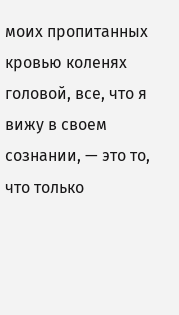моих пропитанных кровью коленях головой, все, что я вижу в своем сознании, — это то, что только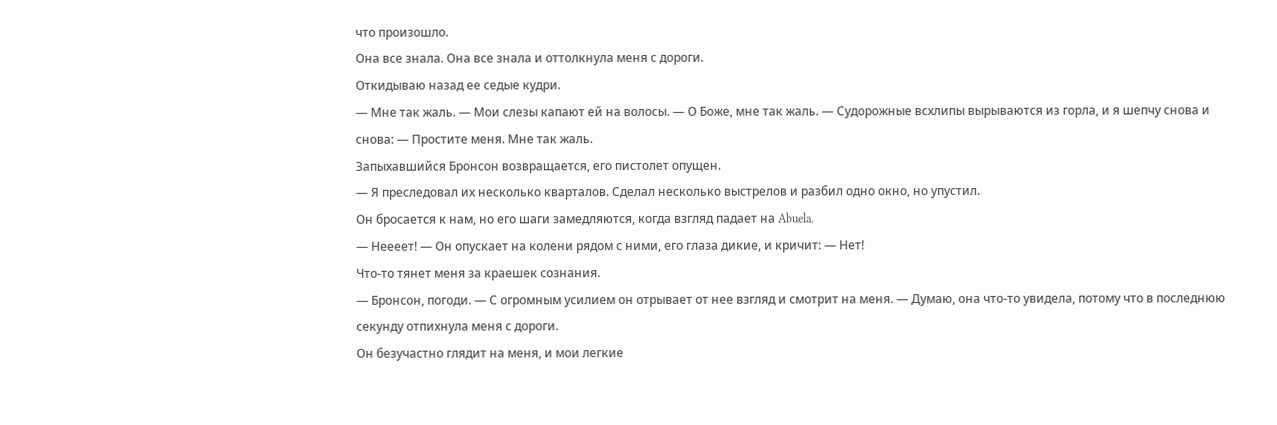что произошло.
Она все знала. Она все знала и оттолкнула меня с дороги.
Откидываю назад ее седые кудри.
— Мне так жаль. — Мои слезы капают ей на волосы. — О Боже, мне так жаль. — Судорожные всхлипы вырываются из горла, и я шепчу снова и снова: — Простите меня. Мне так жаль.
Запыхавшийся Бронсон возвращается, его пистолет опущен.
— Я преследовал их несколько кварталов. Сделал несколько выстрелов и разбил одно окно, но упустил.
Он бросается к нам, но его шаги замедляются, когда взгляд падает на Abuela.
— Неееет! — Он опускает на колени рядом с ними, его глаза дикие, и кричит: — Нет!
Что-то тянет меня за краешек сознания.
— Бронсон, погоди. — С огромным усилием он отрывает от нее взгляд и смотрит на меня. — Думаю, она что-то увидела, потому что в последнюю секунду отпихнула меня с дороги.
Он безучастно глядит на меня, и мои легкие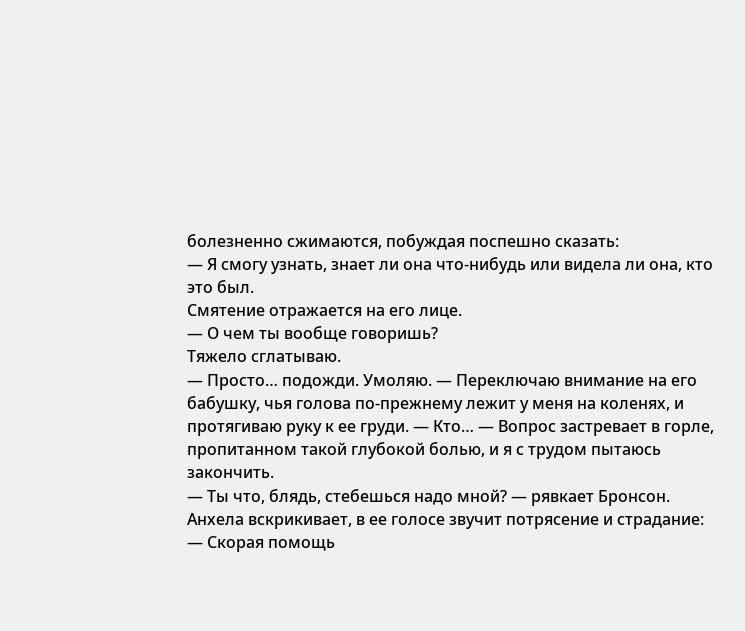болезненно сжимаются, побуждая поспешно сказать:
— Я смогу узнать, знает ли она что-нибудь или видела ли она, кто это был.
Смятение отражается на его лице.
— О чем ты вообще говоришь?
Тяжело сглатываю.
— Просто… подожди. Умоляю. — Переключаю внимание на его бабушку, чья голова по-прежнему лежит у меня на коленях, и протягиваю руку к ее груди. — Кто… — Вопрос застревает в горле, пропитанном такой глубокой болью, и я с трудом пытаюсь закончить.
— Ты что, блядь, стебешься надо мной? — рявкает Бронсон.
Анхела вскрикивает, в ее голосе звучит потрясение и страдание:
— Скорая помощь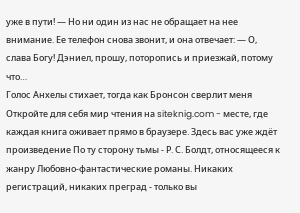уже в пути! — Но ни один из нас не обращает на нее внимание. Ее телефон снова звонит, и она отвечает: — О, слава Богу! Дэниел, прошу, поторопись и приезжай, потому что…
Голос Анхелы стихает, тогда как Бронсон сверлит меня
Откройте для себя мир чтения на siteknig.com - месте, где каждая книга оживает прямо в браузере. Здесь вас уже ждёт произведение По ту сторону тьмы - Р. С. Болдт, относящееся к жанру Любовно-фантастические романы. Никаких регистраций, никаких преград - только вы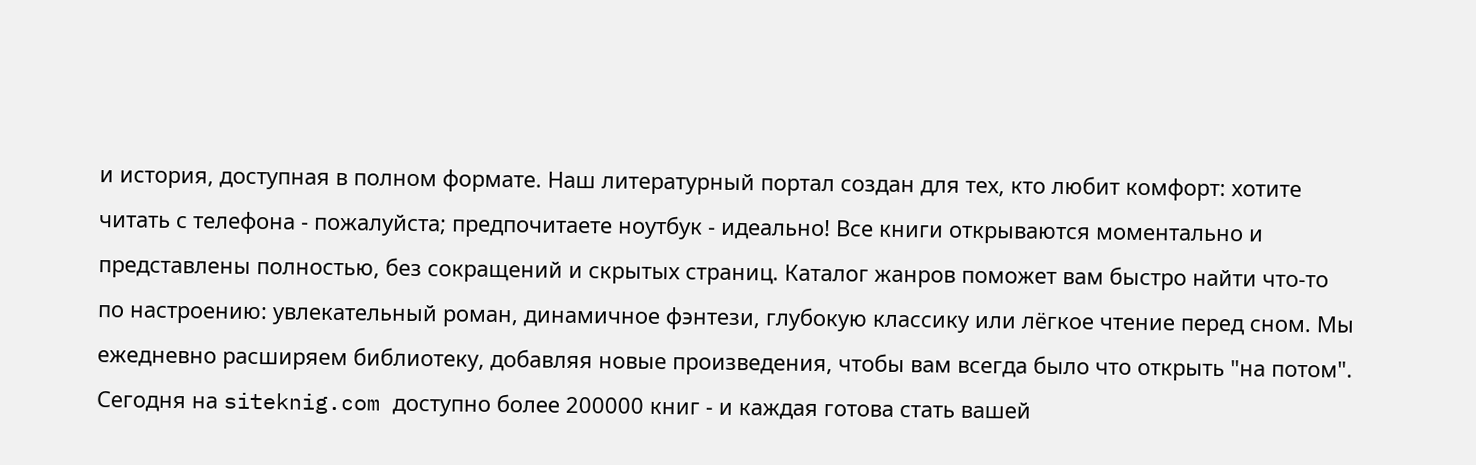и история, доступная в полном формате. Наш литературный портал создан для тех, кто любит комфорт: хотите читать с телефона - пожалуйста; предпочитаете ноутбук - идеально! Все книги открываются моментально и представлены полностью, без сокращений и скрытых страниц. Каталог жанров поможет вам быстро найти что-то по настроению: увлекательный роман, динамичное фэнтези, глубокую классику или лёгкое чтение перед сном. Мы ежедневно расширяем библиотеку, добавляя новые произведения, чтобы вам всегда было что открыть "на потом". Сегодня на siteknig.com доступно более 200000 книг - и каждая готова стать вашей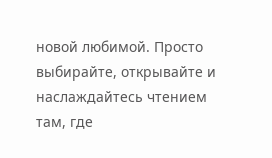новой любимой. Просто выбирайте, открывайте и наслаждайтесь чтением там, где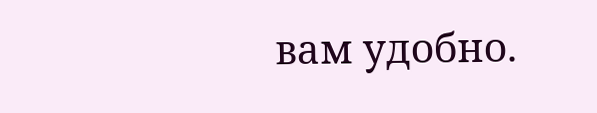вам удобно.